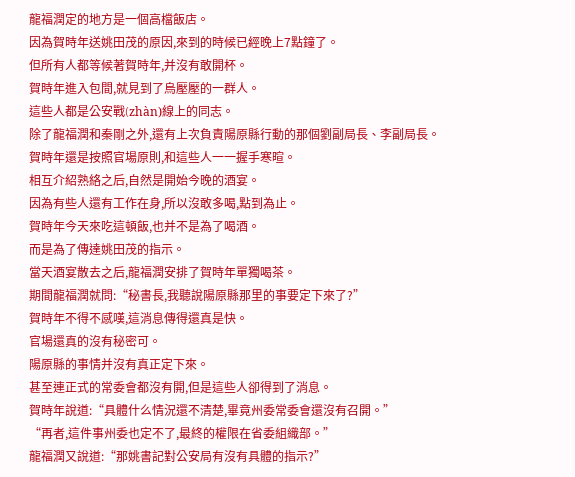龍福潤定的地方是一個高檔飯店。
因為賀時年送姚田茂的原因,來到的時候已經晚上7點鐘了。
但所有人都等候著賀時年,并沒有敢開杯。
賀時年進入包間,就見到了烏壓壓的一群人。
這些人都是公安戰(zhàn)線上的同志。
除了龍福潤和秦剛之外,還有上次負責陽原縣行動的那個劉副局長、李副局長。
賀時年還是按照官場原則,和這些人一一握手寒暄。
相互介紹熟絡之后,自然是開始今晚的酒宴。
因為有些人還有工作在身,所以沒敢多喝,點到為止。
賀時年今天來吃這頓飯,也并不是為了喝酒。
而是為了傳達姚田茂的指示。
當天酒宴散去之后,龍福潤安排了賀時年單獨喝茶。
期間龍福潤就問:“秘書長,我聽說陽原縣那里的事要定下來了?”
賀時年不得不感嘆,這消息傳得還真是快。
官場還真的沒有秘密可。
陽原縣的事情并沒有真正定下來。
甚至連正式的常委會都沒有開,但是這些人卻得到了消息。
賀時年說道:“具體什么情況還不清楚,畢竟州委常委會還沒有召開。”
“再者,這件事州委也定不了,最終的權限在省委組織部。”
龍福潤又說道:“那姚書記對公安局有沒有具體的指示?”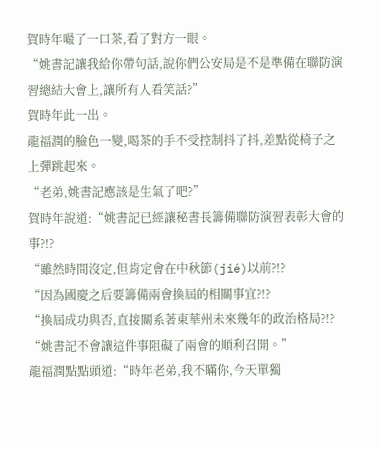賀時年嘬了一口茶,看了對方一眼。
“姚書記讓我給你帶句話,說你們公安局是不是準備在聯防演習總結大會上,讓所有人看笑話?”
賀時年此一出。
龍福潤的臉色一變,喝茶的手不受控制抖了抖,差點從椅子之上彈跳起來。
“老弟,姚書記應該是生氣了吧?”
賀時年說道:“姚書記已經讓秘書長籌備聯防演習表彰大會的事?!?
“雖然時間沒定,但肯定會在中秋節(jié)以前?!?
“因為國慶之后要籌備兩會換屆的相關事宜?!?
“換屆成功與否,直接關系著東華州未來幾年的政治格局?!?
“姚書記不會讓這件事阻礙了兩會的順利召開。”
龍福潤點點頭道:“時年老弟,我不瞞你,今天單獨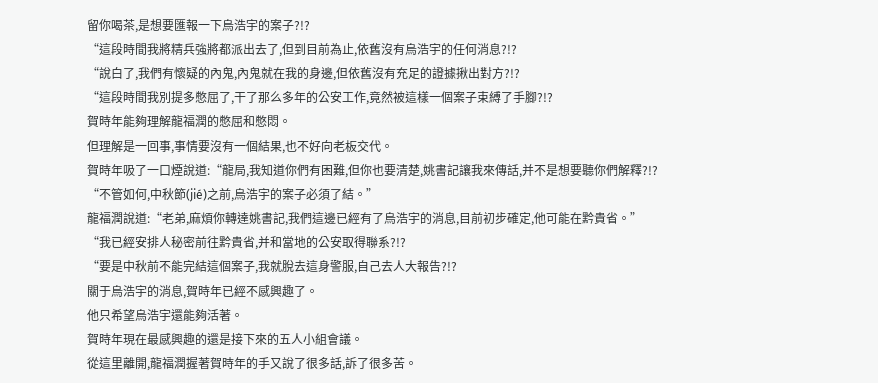留你喝茶,是想要匯報一下烏浩宇的案子?!?
“這段時間我將精兵強將都派出去了,但到目前為止,依舊沒有烏浩宇的任何消息?!?
“說白了,我們有懷疑的內鬼,內鬼就在我的身邊,但依舊沒有充足的證據揪出對方?!?
“這段時間我別提多憋屈了,干了那么多年的公安工作,竟然被這樣一個案子束縛了手腳?!?
賀時年能夠理解龍福潤的憋屈和憋悶。
但理解是一回事,事情要沒有一個結果,也不好向老板交代。
賀時年吸了一口煙說道:“龍局,我知道你們有困難,但你也要清楚,姚書記讓我來傳話,并不是想要聽你們解釋?!?
“不管如何,中秋節(jié)之前,烏浩宇的案子必須了結。”
龍福潤說道:“老弟,麻煩你轉達姚書記,我們這邊已經有了烏浩宇的消息,目前初步確定,他可能在黔貴省。”
“我已經安排人秘密前往黔貴省,并和當地的公安取得聯系?!?
“要是中秋前不能完結這個案子,我就脫去這身警服,自己去人大報告?!?
關于烏浩宇的消息,賀時年已經不感興趣了。
他只希望烏浩宇還能夠活著。
賀時年現在最感興趣的還是接下來的五人小組會議。
從這里離開,龍福潤握著賀時年的手又說了很多話,訴了很多苦。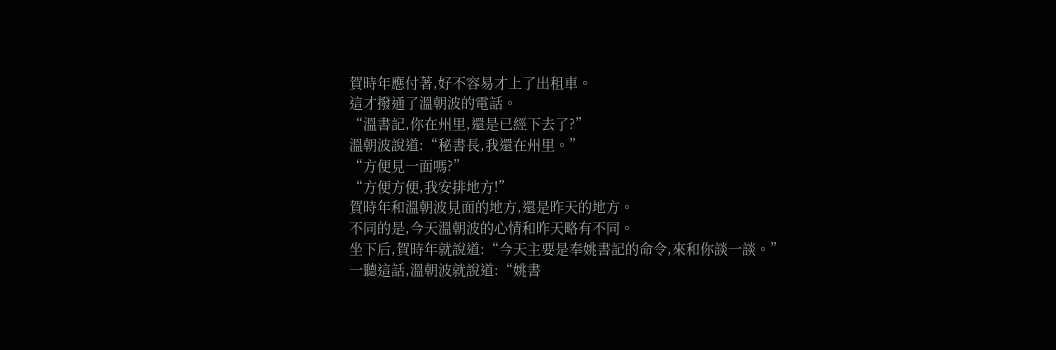賀時年應付著,好不容易才上了出租車。
這才撥通了溫朝波的電話。
“溫書記,你在州里,還是已經下去了?”
溫朝波說道:“秘書長,我還在州里。”
“方便見一面嗎?”
“方便方便,我安排地方!”
賀時年和溫朝波見面的地方,還是昨天的地方。
不同的是,今天溫朝波的心情和昨天略有不同。
坐下后,賀時年就說道:“今天主要是奉姚書記的命令,來和你談一談。”
一聽這話,溫朝波就說道:“姚書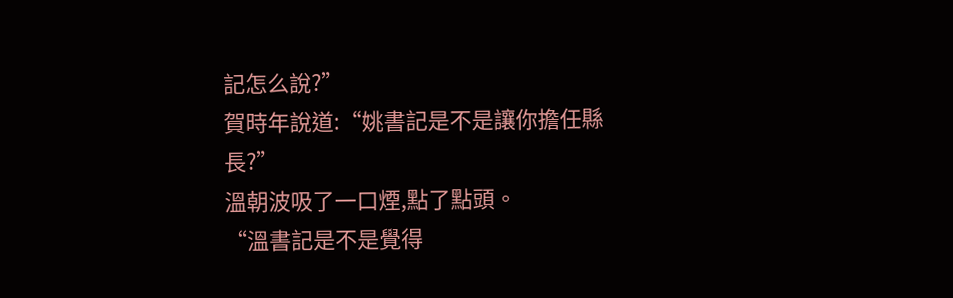記怎么說?”
賀時年說道:“姚書記是不是讓你擔任縣長?”
溫朝波吸了一口煙,點了點頭。
“溫書記是不是覺得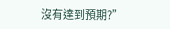沒有達到預期?”